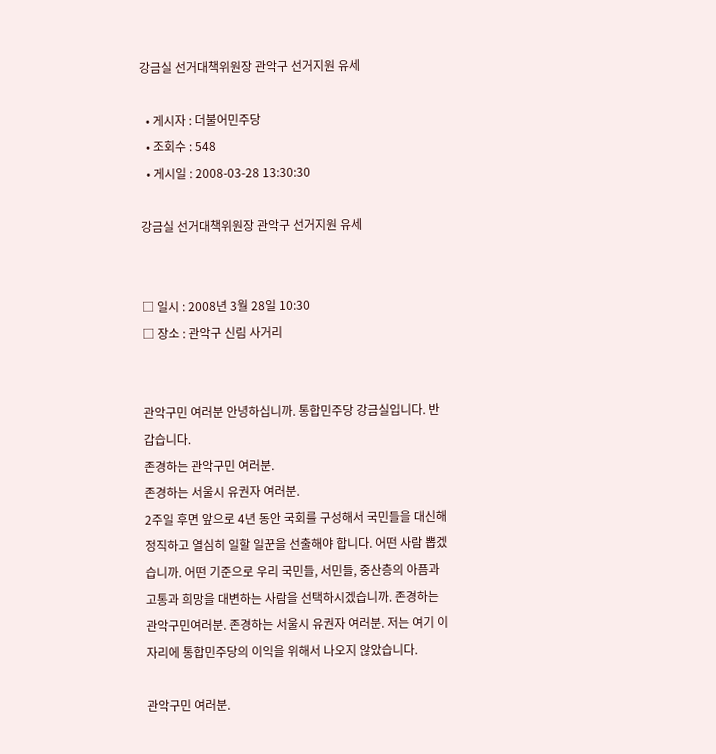강금실 선거대책위원장 관악구 선거지원 유세

  • 게시자 : 더불어민주당
  • 조회수 : 548
  • 게시일 : 2008-03-28 13:30:30

강금실 선거대책위원장 관악구 선거지원 유세


□ 일시 : 2008년 3월 28일 10:30
□ 장소 : 관악구 신림 사거리


관악구민 여러분 안녕하십니까. 통합민주당 강금실입니다. 반갑습니다.
존경하는 관악구민 여러분.
존경하는 서울시 유권자 여러분.
2주일 후면 앞으로 4년 동안 국회를 구성해서 국민들을 대신해 정직하고 열심히 일할 일꾼을 선출해야 합니다. 어떤 사람 뽑겠습니까. 어떤 기준으로 우리 국민들, 서민들, 중산층의 아픔과 고통과 희망을 대변하는 사람을 선택하시겠습니까. 존경하는 관악구민여러분. 존경하는 서울시 유권자 여러분. 저는 여기 이 자리에 통합민주당의 이익을 위해서 나오지 않았습니다.

관악구민 여러분.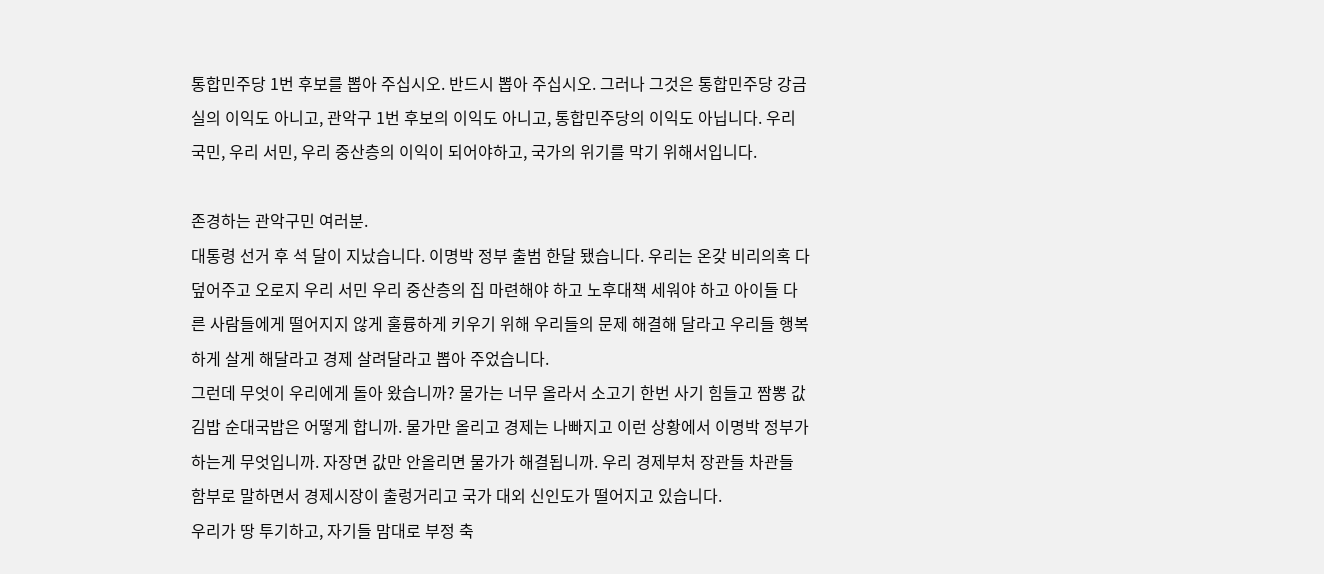통합민주당 1번 후보를 뽑아 주십시오. 반드시 뽑아 주십시오. 그러나 그것은 통합민주당 강금실의 이익도 아니고, 관악구 1번 후보의 이익도 아니고, 통합민주당의 이익도 아닙니다. 우리 국민, 우리 서민, 우리 중산층의 이익이 되어야하고, 국가의 위기를 막기 위해서입니다.

존경하는 관악구민 여러분.
대통령 선거 후 석 달이 지났습니다. 이명박 정부 출범 한달 됐습니다. 우리는 온갖 비리의혹 다 덮어주고 오로지 우리 서민 우리 중산층의 집 마련해야 하고 노후대책 세워야 하고 아이들 다른 사람들에게 떨어지지 않게 훌륭하게 키우기 위해 우리들의 문제 해결해 달라고 우리들 행복하게 살게 해달라고 경제 살려달라고 뽑아 주었습니다.
그런데 무엇이 우리에게 돌아 왔습니까? 물가는 너무 올라서 소고기 한번 사기 힘들고 짬뽕 값 김밥 순대국밥은 어떻게 합니까. 물가만 올리고 경제는 나빠지고 이런 상황에서 이명박 정부가 하는게 무엇입니까. 자장면 값만 안올리면 물가가 해결됩니까. 우리 경제부처 장관들 차관들 함부로 말하면서 경제시장이 출렁거리고 국가 대외 신인도가 떨어지고 있습니다.
우리가 땅 투기하고, 자기들 맘대로 부정 축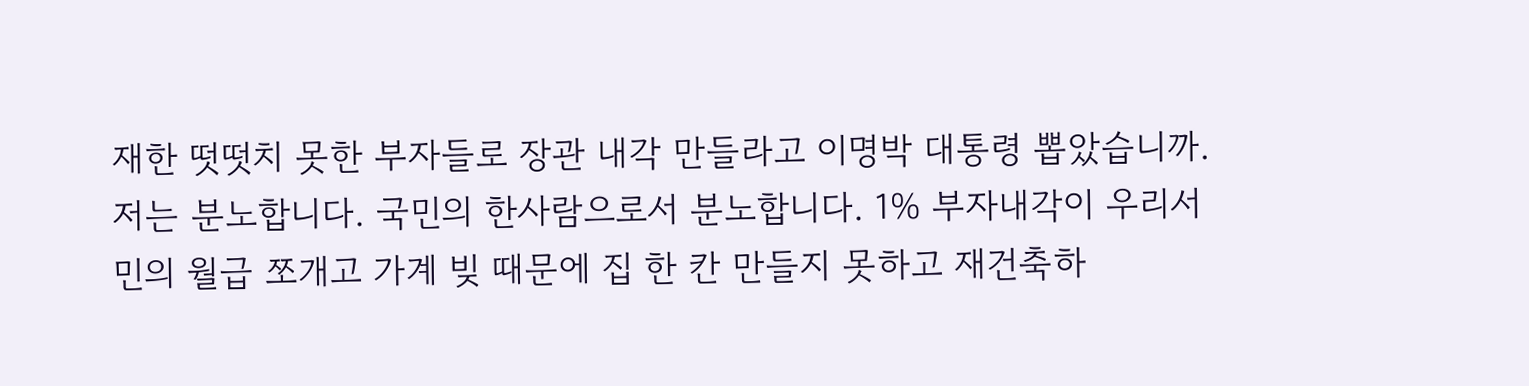재한 떳떳치 못한 부자들로 장관 내각 만들라고 이명박 대통령 뽑았습니까. 저는 분노합니다. 국민의 한사람으로서 분노합니다. 1% 부자내각이 우리서민의 월급 쪼개고 가계 빚 때문에 집 한 칸 만들지 못하고 재건축하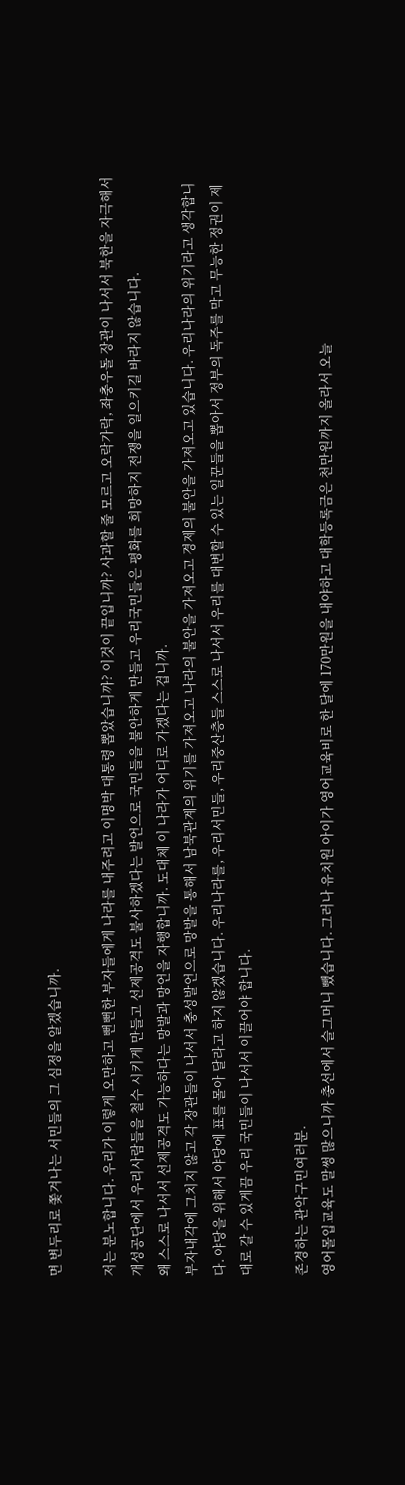면 변두리로 쫓겨나는 서민들의 그 심정을 알겠습니까.

저는 분노합니다. 우리가 이렇게 오만하고 뻔뻔한 부자들에게 나라를 내주려고 이명박 대통령 뽑았습니까? 이것이 끝입니까? 사과할 줄 모르고 오락가락, 좌충우돌 장관이 나서서 북한을 자극해서 개성공단에서 우리사람들을 철수 시키게 만들고 선제공격도 불사하겠다는 발언으로 국민들을 불안하게 만들고 우리국민들은 평화를 희망하지 전쟁을 일으키길 바라지 않습니다.
왜 스스로 나서서 선제공격도 가능하다는 망발과 망언을 자행합니까. 도대체 이 나라가 어디로 가겠다는 겁니까.
부자내각에 그치지 않고 각 장관들이 나서서 충성발언으로 망발을 통해서 남북관계의 위기를 가져오고 나라의 불안을 가져오고 경제의 불안을 가져오고 있습니다. 우리나라의 위기라고 생각합니다. 야당을 위해서 야당에 표를 몰아 달라고 하지 않겠습니다. 우리나라를, 우리서민들, 우리중산층들 스스로 나서서 우리를 대변할 수 있는 일꾼들을 뽑아서 정부의 독주를 막고 무능한 정권이 제대로 갈 수 있게끔 우리 국민들이 나서서 이끌어야 합니다.

존경하는 관악구민여러분.
영어몰입교육도 말썽 많으니까 총선에서 슬그머니 뺐습니다. 그러나 유치원 아이가 영어교육비로 한 달에 170만원을 내야하고 대학등록금은 천만원까지 올라서 오늘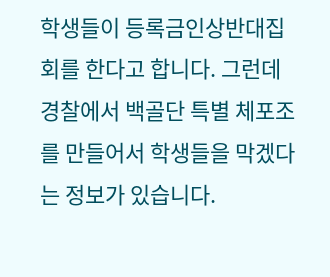학생들이 등록금인상반대집회를 한다고 합니다. 그런데 경찰에서 백골단 특별 체포조를 만들어서 학생들을 막겠다는 정보가 있습니다.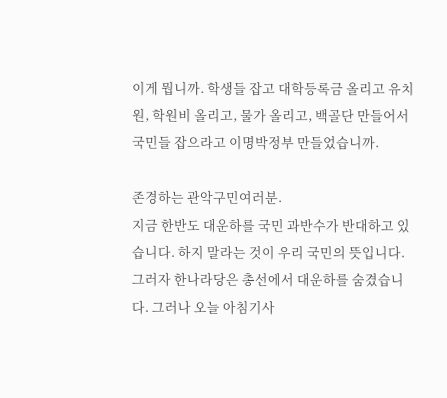이게 뭡니까. 학생들 잡고 대학등록금 올리고 유치원, 학원비 올리고, 물가 올리고, 백골단 만들어서 국민들 잡으라고 이명박정부 만들었습니까.

존경하는 관악구민여러분.
지금 한반도 대운하를 국민 과반수가 반대하고 있습니다. 하지 말라는 것이 우리 국민의 뜻입니다. 그러자 한나라당은 총선에서 대운하를 숨겼습니다. 그러나 오늘 아침기사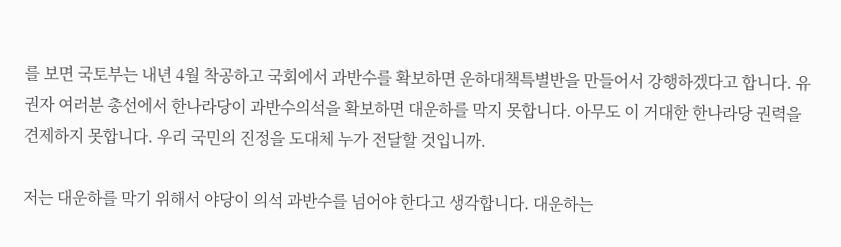를 보면 국토부는 내년 4월 착공하고 국회에서 과반수를 확보하면 운하대책특별반을 만들어서 강행하겠다고 합니다. 유권자 여러분 총선에서 한나라당이 과반수의석을 확보하면 대운하를 막지 못합니다. 아무도 이 거대한 한나라당 권력을 견제하지 못합니다. 우리 국민의 진정을 도대체 누가 전달할 것입니까.

저는 대운하를 막기 위해서 야당이 의석 과반수를 넘어야 한다고 생각합니다. 대운하는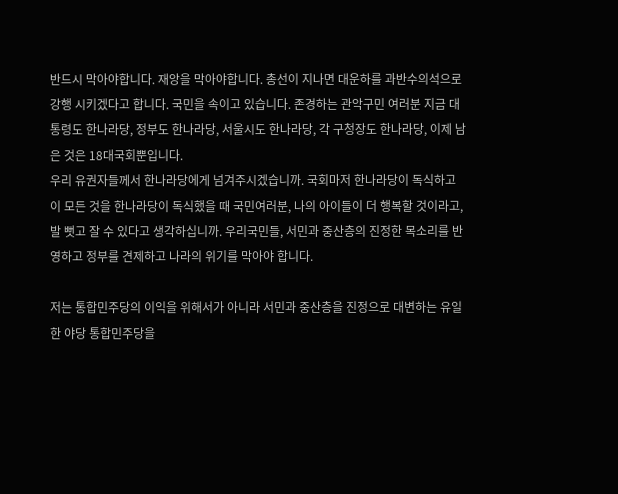반드시 막아야합니다. 재앙을 막아야합니다. 총선이 지나면 대운하를 과반수의석으로 강행 시키겠다고 합니다. 국민을 속이고 있습니다. 존경하는 관악구민 여러분 지금 대통령도 한나라당, 정부도 한나라당, 서울시도 한나라당, 각 구청장도 한나라당, 이제 남은 것은 18대국회뿐입니다.
우리 유권자들께서 한나라당에게 넘겨주시겠습니까. 국회마저 한나라당이 독식하고 이 모든 것을 한나라당이 독식했을 때 국민여러분, 나의 아이들이 더 행복할 것이라고, 발 뻣고 잘 수 있다고 생각하십니까. 우리국민들, 서민과 중산층의 진정한 목소리를 반영하고 정부를 견제하고 나라의 위기를 막아야 합니다.

저는 통합민주당의 이익을 위해서가 아니라 서민과 중산층을 진정으로 대변하는 유일한 야당 통합민주당을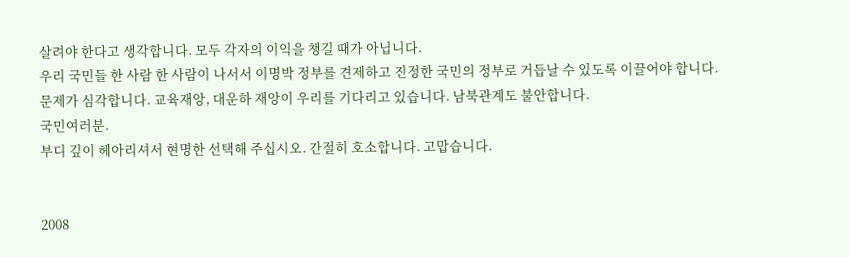살려야 한다고 생각합니다. 모두 각자의 이익을 챙길 때가 아닙니다.
우리 국민들 한 사람 한 사람이 나서서 이명박 정부를 견제하고 진정한 국민의 정부로 거듭날 수 있도록 이끌어야 합니다.
문제가 심각합니다. 교육재앙, 대운하 재앙이 우리를 기다리고 있습니다. 남북관계도 불안합니다.
국민여러분.
부디 깊이 헤아리셔서 현명한 선택해 주십시오. 간절히 호소합니다. 고맙습니다.


2008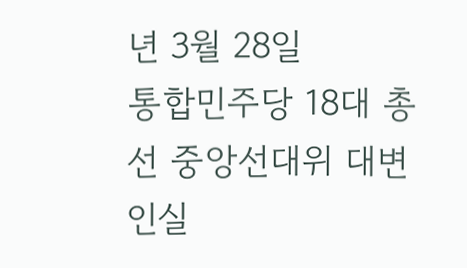년 3월 28일
통합민주당 18대 총선 중앙선대위 대변인실